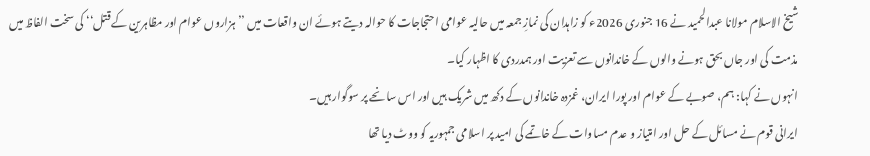شیخ الاسلام مولانا عبدالحمید نے 16 جنوری 2026ء کو زاہدان کی نمازِ جمعہ میں حالیہ عوامی احتجاجات کا حوالہ دیتے ہوئے ان واقعات میں ’’ہزاروں عوام اور مظاہرین کے قتل‘‘ کی سخت الفاظ میں مذمت کی اور جاں بحق ہونے والوں کے خاندانوں سے تعزیت اور ہمدردی کا اظہار کیا۔
انہوں نے کہا: ہم، صوبے کے عوام اور پورا ایران، غمزدہ خاندانوں کے دکھ میں شریک ہیں اور اس سانحے پر سوگوار ہیں۔
ایرانی قوم نے مسائل کے حل اور امتیاز و عدم مساوات کے خاتمے کی امید پر اسلامی جمہوریہ کو ووٹ دیا تھا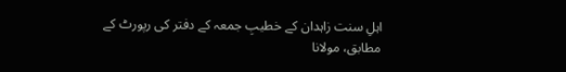اہلِ سنت زاہدان کے خطیبِ جمعہ کے دفتر کی رپورٹ کے مطابق، مولانا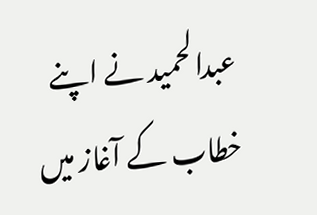عبدالحمید نے اپنے خطاب کے آغاز میں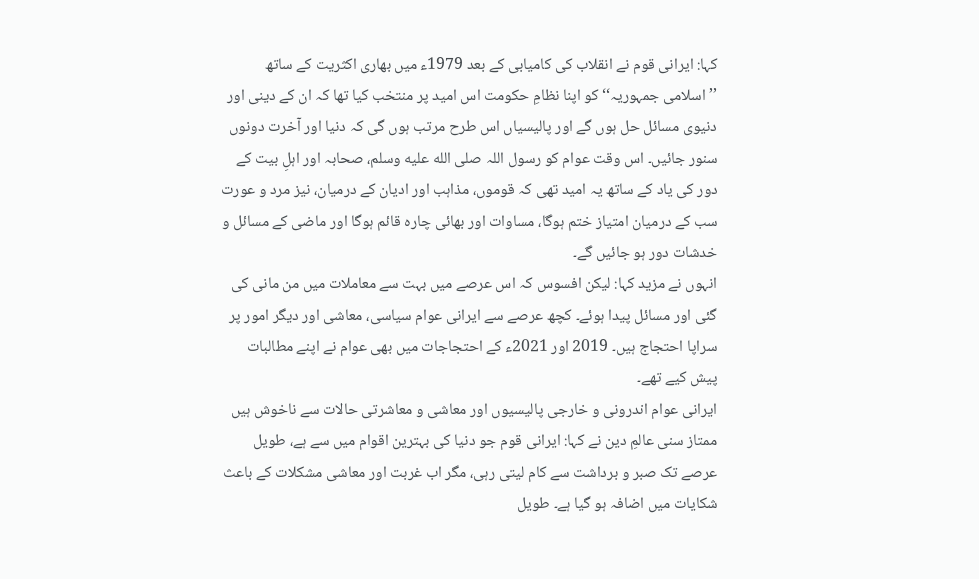کہا: ایرانی قوم نے انقلاب کی کامیابی کے بعد 1979ء میں بھاری اکثریت کے ساتھ ’’اسلامی جمہوریہ‘‘ کو اپنا نظامِ حکومت اس امید پر منتخب کیا تھا کہ ان کے دینی اور دنیوی مسائل حل ہوں گے اور پالیسیاں اس طرح مرتب ہوں گی کہ دنیا اور آخرت دونوں سنور جائیں۔ اس وقت عوام کو رسول اللہ صلى الله عليه وسلم، صحابہ اور اہلِ بیت کے دور کی یاد کے ساتھ یہ امید تھی کہ قوموں، مذاہب اور ادیان کے درمیان، نیز مرد و عورت سب کے درمیان امتیاز ختم ہوگا، مساوات اور بھائی چارہ قائم ہوگا اور ماضی کے مسائل و خدشات دور ہو جائیں گے۔
انہوں نے مزید کہا: لیکن افسوس کہ اس عرصے میں بہت سے معاملات میں من مانی کی گئی اور مسائل پیدا ہوئے۔ کچھ عرصے سے ایرانی عوام سیاسی، معاشی اور دیگر امور پر سراپا احتجاج ہیں۔ 2019 اور 2021ء کے احتجاجات میں بھی عوام نے اپنے مطالبات پیش کیے تھے۔
ایرانی عوام اندرونی و خارجی پالیسیوں اور معاشی و معاشرتی حالات سے ناخوش ہیں
ممتاز سنی عالمِ دین نے کہا: ایرانی قوم جو دنیا کی بہترین اقوام میں سے ہے، طویل عرصے تک صبر و برداشت سے کام لیتی رہی، مگر اب غربت اور معاشی مشکلات کے باعث شکایات میں اضافہ ہو گیا ہے۔ طویل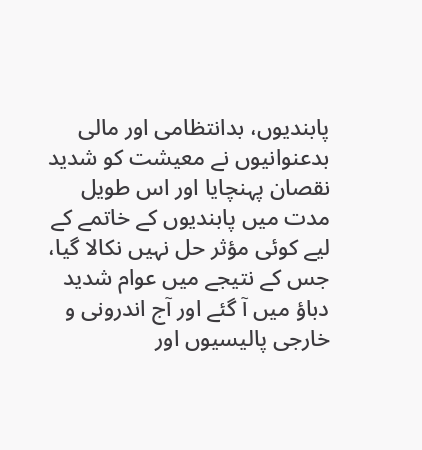پابندیوں، بدانتظامی اور مالی بدعنوانیوں نے معیشت کو شدید نقصان پہنچایا اور اس طویل مدت میں پابندیوں کے خاتمے کے لیے کوئی مؤثر حل نہیں نکالا گیا، جس کے نتیجے میں عوام شدید دباؤ میں آ گئے اور آج اندرونی و خارجی پالیسیوں اور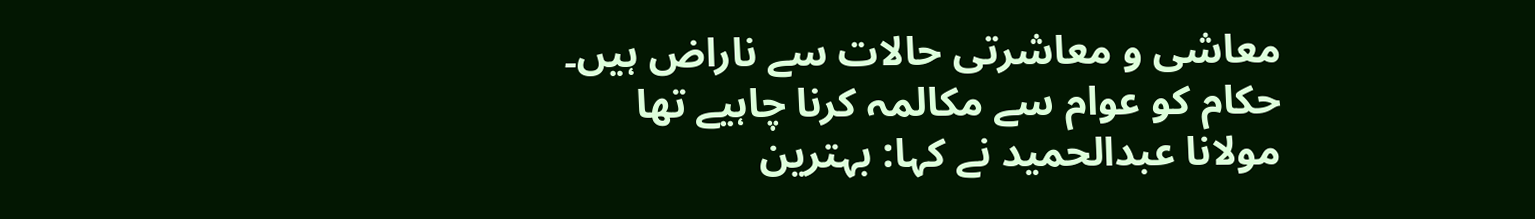معاشی و معاشرتی حالات سے ناراض ہیں۔
حکام کو عوام سے مکالمہ کرنا چاہیے تھا
مولانا عبدالحمید نے کہا: بہترین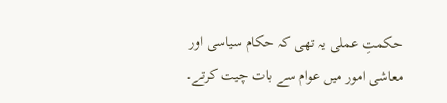حکمتِ عملی یہ تھی کہ حکام سیاسی اور معاشی امور میں عوام سے بات چیت کرتے۔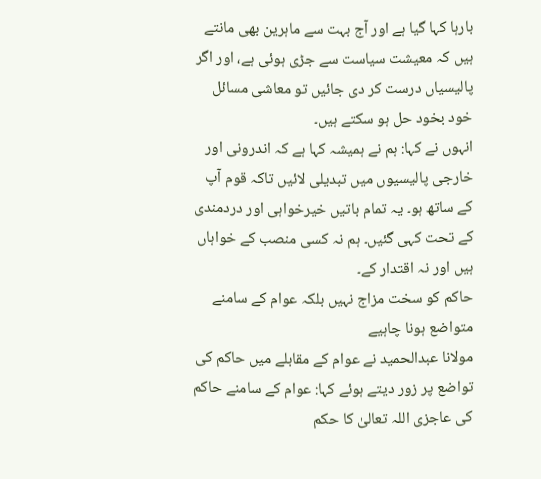بارہا کہا گیا ہے اور آج بہت سے ماہرین بھی مانتے ہیں کہ معیشت سیاست سے جڑی ہوئی ہے، اور اگر پالیسیاں درست کر دی جائیں تو معاشی مسائل خود بخود حل ہو سکتے ہیں۔
انہوں نے کہا: ہم نے ہمیشہ کہا ہے کہ اندرونی اور خارجی پالیسیوں میں تبدیلی لائیں تاکہ قوم آپ کے ساتھ ہو۔ یہ تمام باتیں خیرخواہی اور دردمندی کے تحت کہی گئیں۔ ہم نہ کسی منصب کے خواہاں ہیں اور نہ اقتدار کے۔
حاکم کو سخت مزاج نہیں بلکہ عوام کے سامنے متواضع ہونا چاہیے
مولانا عبدالحمید نے عوام کے مقابلے میں حاکم کی تواضع پر زور دیتے ہوئے کہا: عوام کے سامنے حاکم کی عاجزی اللہ تعالیٰ کا حکم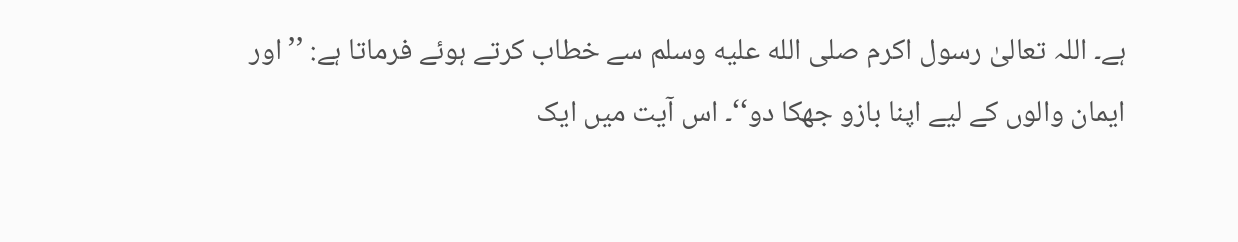ہے۔ اللہ تعالیٰ رسول اکرم صلى الله عليه وسلم سے خطاب کرتے ہوئے فرماتا ہے: ’’اور ایمان والوں کے لیے اپنا بازو جھکا دو‘‘۔ اس آیت میں ایک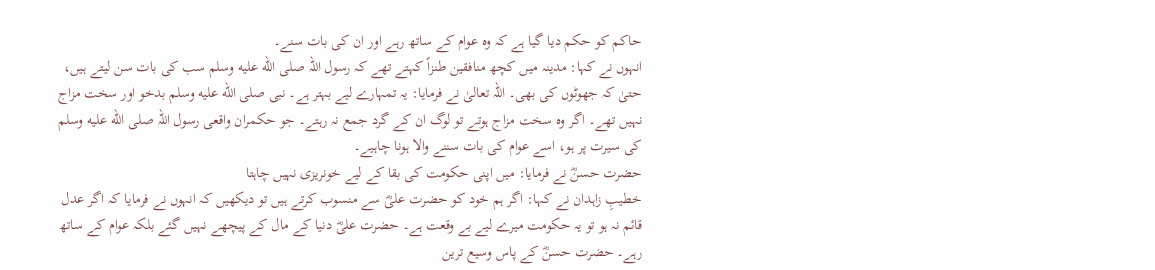حاکم کو حکم دیا گیا ہے کہ وہ عوام کے ساتھ رہے اور ان کی بات سنے۔
انہوں نے کہا: مدینہ میں کچھ منافقین طنزاً کہتے تھے کہ رسول اللہ صلى الله عليه وسلم سب کی بات سن لیتے ہیں، حتیٰ کہ جھوٹوں کی بھی۔ اللہ تعالیٰ نے فرمایا: یہ تمہارے لیے بہتر ہے۔ نبی صلى الله عليه وسلم بدخو اور سخت مزاج نہیں تھے۔ اگر وہ سخت مزاج ہوتے تو لوگ ان کے گرد جمع نہ رہتے۔ جو حکمران واقعی رسول اللہ صلى الله عليه وسلم کی سیرت پر ہو، اسے عوام کی بات سننے والا ہونا چاہیے۔
حضرت حسنؓ نے فرمایا: میں اپنی حکومت کی بقا کے لیے خونریزی نہیں چاہتا
خطیبِ زاہدان نے کہا: اگر ہم خود کو حضرت علیؓ سے منسوب کرتے ہیں تو دیکھیں کہ انہوں نے فرمایا کہ اگر عدل قائم نہ ہو تو یہ حکومت میرے لیے بے وقعت ہے۔ حضرت علیؓ دنیا کے مال کے پیچھے نہیں گئے بلکہ عوام کے ساتھ رہے۔ حضرت حسنؓ کے پاس وسیع ترین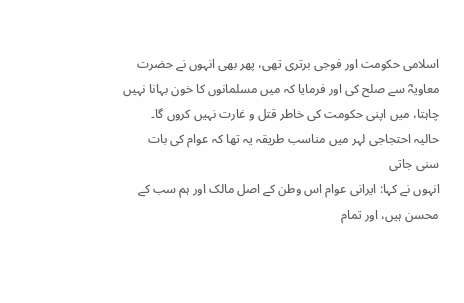اسلامی حکومت اور فوجی برتری تھی، پھر بھی انہوں نے حضرت معاویہؓ سے صلح کی اور فرمایا کہ میں مسلمانوں کا خون بہانا نہیں چاہتا، میں اپنی حکومت کی خاطر قتل و غارت نہیں کروں گا۔
حالیہ احتجاجی لہر میں مناسب طریقہ یہ تھا کہ عوام کی بات سنی جاتی
انہوں نے کہا: ایرانی عوام اس وطن کے اصل مالک اور ہم سب کے محسن ہیں، اور تمام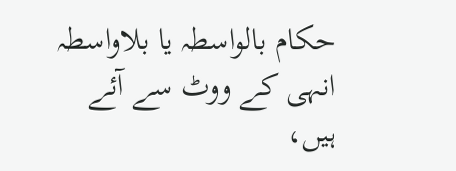حکام بالواسطہ یا بلاواسطہ انہی کے ووٹ سے آئے ہیں،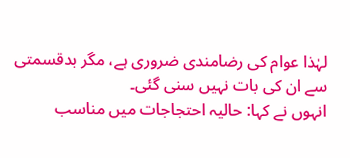لہٰذا عوام کی رضامندی ضروری ہے، مگر بدقسمتی سے ان کی بات نہیں سنی گئی۔
انہوں نے کہا: حالیہ احتجاجات میں مناسب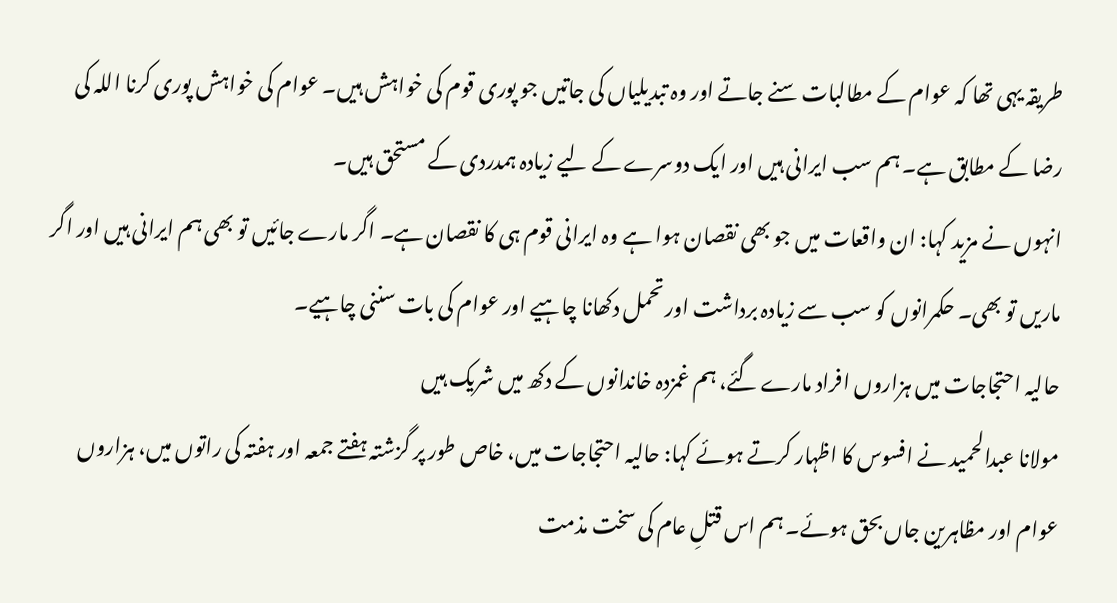طریقہ یہی تھا کہ عوام کے مطالبات سنے جاتے اور وہ تبدیلیاں کی جاتیں جو پوری قوم کی خواہش ہیں۔ عوام کی خواہش پوری کرنا اللہ کی رضا کے مطابق ہے۔ ہم سب ایرانی ہیں اور ایک دوسرے کے لیے زیادہ ہمدردی کے مستحق ہیں۔
انہوں نے مزید کہا: ان واقعات میں جو بھی نقصان ہوا ہے وہ ایرانی قوم ہی کا نقصان ہے۔ اگر مارے جائیں تو بھی ہم ایرانی ہیں اور اگر ماریں تو بھی۔ حکمرانوں کو سب سے زیادہ برداشت اور تحمل دکھانا چاہیے اور عوام کی بات سننی چاہیے۔
حالیہ احتجاجات میں ہزاروں افراد مارے گئے، ہم غمزدہ خاندانوں کے دکھ میں شریک ہیں
مولانا عبدالحمید نے افسوس کا اظہار کرتے ہوئے کہا: حالیہ احتجاجات میں، خاص طور پر گزشتہ ہفتے جمعہ اور ہفتہ کی راتوں میں، ہزاروں عوام اور مظاہرین جاں بحق ہوئے۔ ہم اس قتلِ عام کی سخت مذمت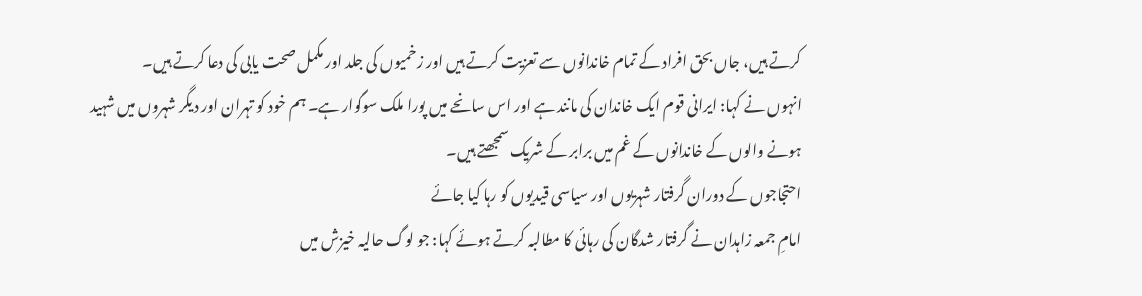کرتے ہیں، جاں بحق افراد کے تمام خاندانوں سے تعزیت کرتے ہیں اور زخمیوں کی جلد اور مکمل صحت یابی کی دعا کرتے ہیں۔
انہوں نے کہا: ایرانی قوم ایک خاندان کی مانند ہے اور اس سانحے میں پورا ملک سوگوار ہے۔ ہم خود کو تہران اور دیگر شہروں میں شہید ہونے والوں کے خاندانوں کے غم میں برابر کے شریک سمجھتے ہیں۔
احتجاجوں کے دوران گرفتار شہریوں اور سیاسی قیدیوں کو رہا کیا جائے
امامِ جمعہ زاہدان نے گرفتار شدگان کی رہائی کا مطالبہ کرتے ہوئے کہا: جو لوگ حالیہ خیزش میں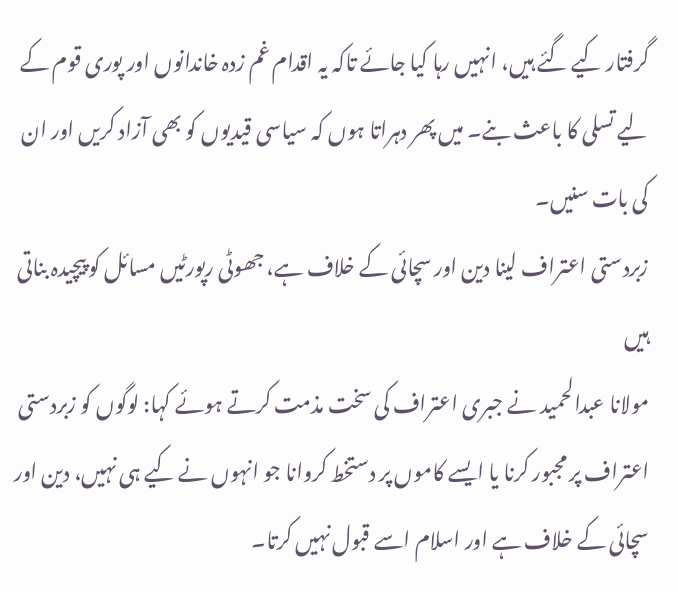گرفتار کیے گئے ہیں، انہیں رہا کیا جائے تاکہ یہ اقدام غم زدہ خاندانوں اور پوری قوم کے لیے تسلی کا باعث بنے۔ میں پھر دہراتا ہوں کہ سیاسی قیدیوں کو بھی آزاد کریں اور ان کی بات سنیں۔
زبردستی اعتراف لینا دین اور سچائی کے خلاف ہے، جھوٹی رپورٹیں مسائل کو پیچیدہ بناتی ہیں
مولانا عبدالحمید نے جبری اعتراف کی سخت مذمت کرتے ہوئے کہا: لوگوں کو زبردستی اعتراف پر مجبور کرنا یا ایسے کاموں پر دستخط کروانا جو انہوں نے کیے ہی نہیں، دین اور سچائی کے خلاف ہے اور اسلام اسے قبول نہیں کرتا۔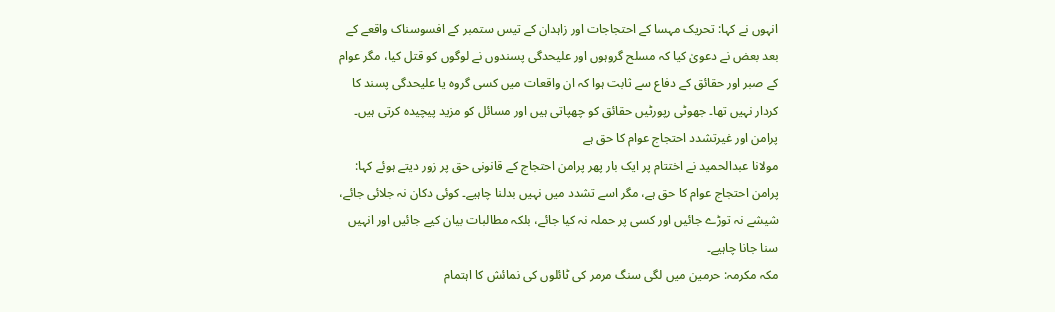انہوں نے کہا: تحریک مہسا کے احتجاجات اور زاہدان کے تیس ستمبر کے افسوسناک واقعے کے بعد بعض نے دعویٰ کیا کہ مسلح گروہوں اور علیحدگی پسندوں نے لوگوں کو قتل کیا، مگر عوام کے صبر اور حقائق کے دفاع سے ثابت ہوا کہ ان واقعات میں کسی گروہ یا علیحدگی پسند کا کردار نہیں تھا۔ جھوٹی رپورٹیں حقائق کو چھپاتی ہیں اور مسائل کو مزید پیچیدہ کرتی ہیں۔
پرامن اور غیرتشدد احتجاج عوام کا حق ہے
مولانا عبدالحمید نے اختتام پر ایک بار پھر پرامن احتجاج کے قانونی حق پر زور دیتے ہوئے کہا: پرامن احتجاج عوام کا حق ہے، مگر اسے تشدد میں نہیں بدلنا چاہیے۔ کوئی دکان نہ جلائی جائے، شیشے نہ توڑے جائیں اور کسی پر حملہ نہ کیا جائے، بلکہ مطالبات بیان کیے جائیں اور انہیں سنا جانا چاہیے۔
مکہ مکرمہ: حرمین میں لگی سنگ مرمر کی ٹائلوں کی نمائش کا اہتمام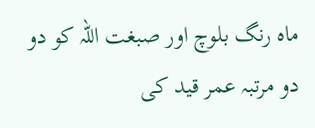ماہ رنگ بلوچ اور صبغت اللہ کو دو دو مرتبہ عمر قید کی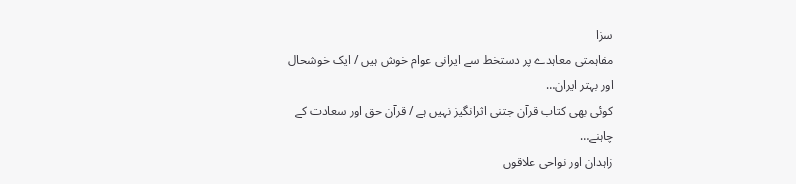سزا
مفاہمتی معاہدے پر دستخط سے ایرانی عوام خوش ہیں / ایک خوشحال اور بہتر ایران…
کوئی بھی کتاب قرآن جتنی اثرانگیز نہیں ہے / قرآن حق اور سعادت کے چاہنے…
زاہدان اور نواحی علاقوں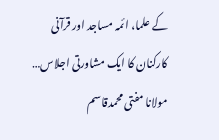کے علما، ائمہ مساجد اور قرآنی کارکنان کا ایک مشاورتی اجلاس…
مولانا مفتی محمدقاسم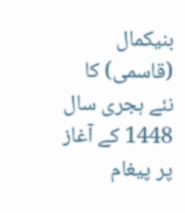بنیکمال (قاسمی) کا نئے ہجری سال 1448 کے آغاز پر پیغام